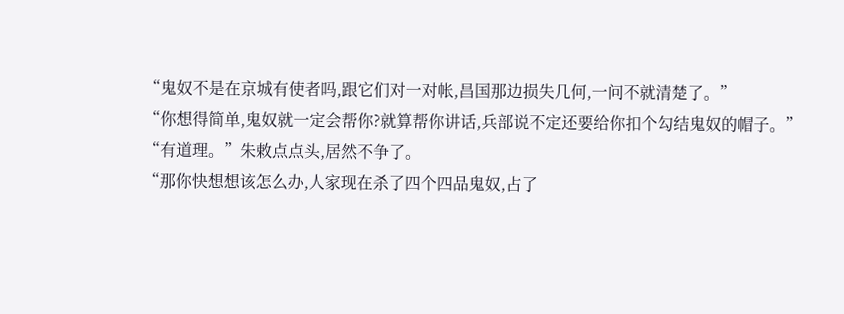“鬼奴不是在京城有使者吗,跟它们对一对帐,昌国那边损失几何,一问不就清楚了。”
“你想得简单,鬼奴就一定会帮你?就算帮你讲话,兵部说不定还要给你扣个勾结鬼奴的帽子。”
“有道理。”朱敕点点头,居然不争了。
“那你快想想该怎么办,人家现在杀了四个四品鬼奴,占了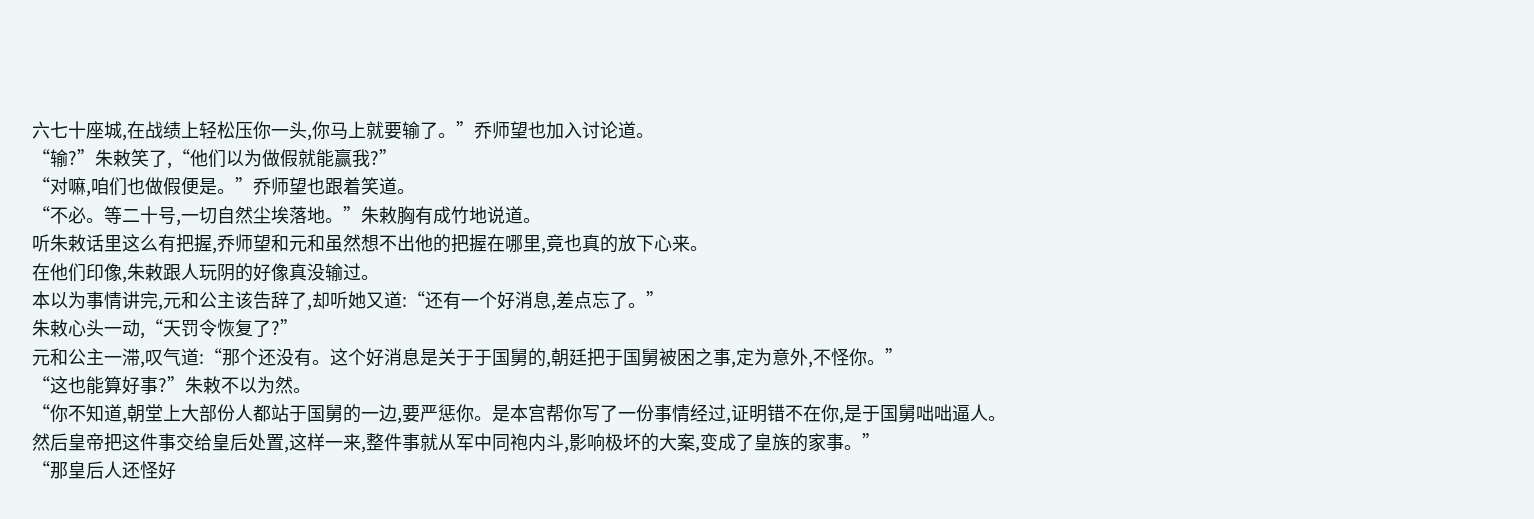六七十座城,在战绩上轻松压你一头,你马上就要输了。”乔师望也加入讨论道。
“输?”朱敕笑了,“他们以为做假就能赢我?”
“对嘛,咱们也做假便是。”乔师望也跟着笑道。
“不必。等二十号,一切自然尘埃落地。”朱敕胸有成竹地说道。
听朱敕话里这么有把握,乔师望和元和虽然想不出他的把握在哪里,竟也真的放下心来。
在他们印像,朱敕跟人玩阴的好像真没输过。
本以为事情讲完,元和公主该告辞了,却听她又道:“还有一个好消息,差点忘了。”
朱敕心头一动,“天罚令恢复了?”
元和公主一滞,叹气道:“那个还没有。这个好消息是关于于国舅的,朝廷把于国舅被困之事,定为意外,不怪你。”
“这也能算好事?”朱敕不以为然。
“你不知道,朝堂上大部份人都站于国舅的一边,要严惩你。是本宫帮你写了一份事情经过,证明错不在你,是于国舅咄咄逼人。
然后皇帝把这件事交给皇后处置,这样一来,整件事就从军中同袍内斗,影响极坏的大案,变成了皇族的家事。”
“那皇后人还怪好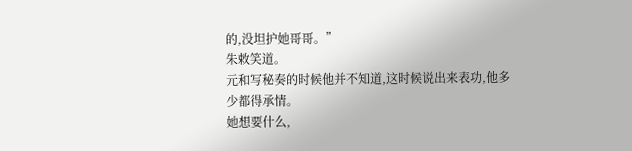的,没坦护她哥哥。”
朱敕笑道。
元和写秘奏的时候他并不知道,这时候说出来表功,他多少都得承情。
她想要什么,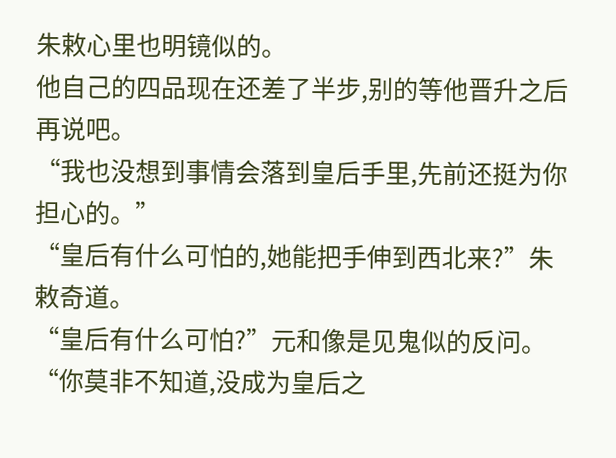朱敕心里也明镜似的。
他自己的四品现在还差了半步,别的等他晋升之后再说吧。
“我也没想到事情会落到皇后手里,先前还挺为你担心的。”
“皇后有什么可怕的,她能把手伸到西北来?”朱敕奇道。
“皇后有什么可怕?”元和像是见鬼似的反问。
“你莫非不知道,没成为皇后之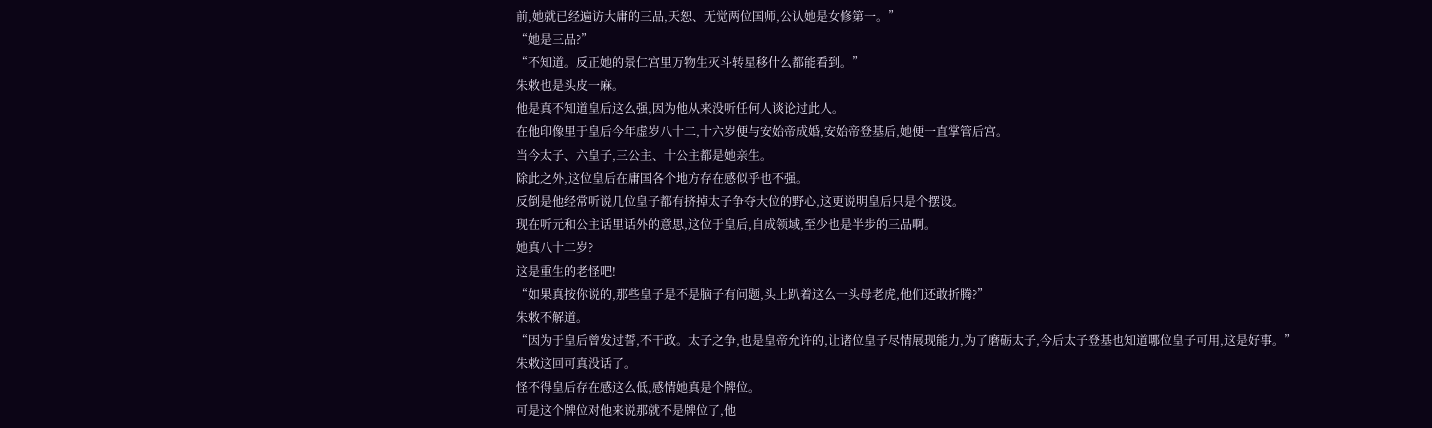前,她就已经遍访大庸的三品,天恕、无觉两位国师,公认她是女修第一。”
“她是三品?”
“不知道。反正她的景仁宫里万物生灭斗转星移什么都能看到。”
朱敕也是头皮一麻。
他是真不知道皇后这么强,因为他从来没听任何人谈论过此人。
在他印像里于皇后今年虚岁八十二,十六岁便与安始帝成婚,安始帝登基后,她便一直掌管后宫。
当今太子、六皇子,三公主、十公主都是她亲生。
除此之外,这位皇后在庸国各个地方存在感似乎也不强。
反倒是他经常听说几位皇子都有挤掉太子争夺大位的野心,这更说明皇后只是个摆设。
现在听元和公主话里话外的意思,这位于皇后,自成领域,至少也是半步的三品啊。
她真八十二岁?
这是重生的老怪吧!
“如果真按你说的,那些皇子是不是脑子有问题,头上趴着这么一头母老虎,他们还敢折腾?”
朱敕不解道。
“因为于皇后曾发过誓,不干政。太子之争,也是皇帝允许的,让诸位皇子尽情展现能力,为了磨砺太子,今后太子登基也知道哪位皇子可用,这是好事。”
朱敕这回可真没话了。
怪不得皇后存在感这么低,感情她真是个牌位。
可是这个牌位对他来说那就不是牌位了,他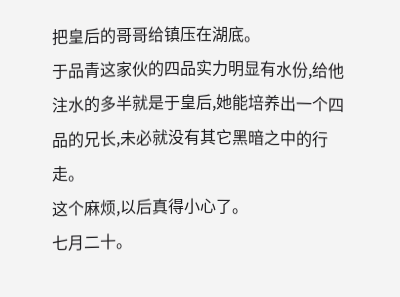把皇后的哥哥给镇压在湖底。
于品青这家伙的四品实力明显有水份,给他注水的多半就是于皇后,她能培养出一个四品的兄长,未必就没有其它黑暗之中的行走。
这个麻烦,以后真得小心了。
七月二十。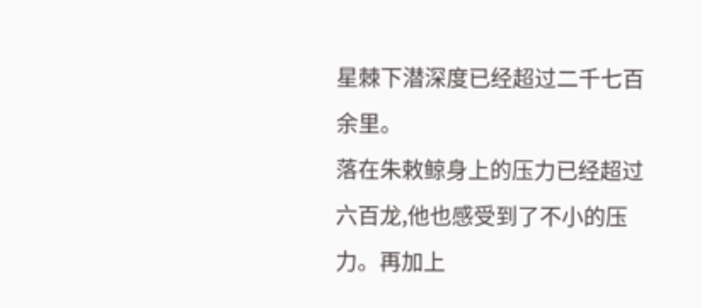星棘下潜深度已经超过二千七百余里。
落在朱敕鲸身上的压力已经超过六百龙,他也感受到了不小的压力。再加上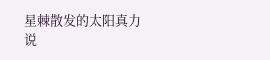星棘散发的太阳真力说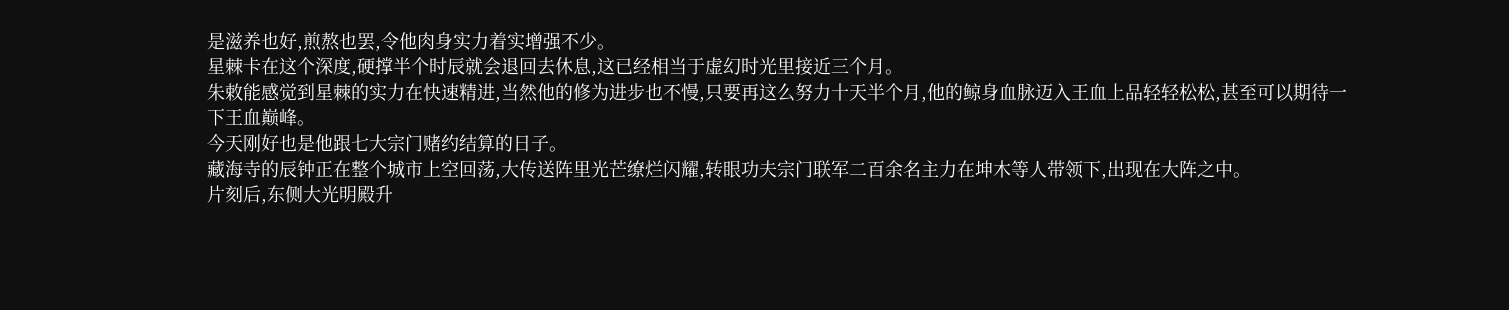是滋养也好,煎熬也罢,令他肉身实力着实增强不少。
星棘卡在这个深度,硬撑半个时辰就会退回去休息,这已经相当于虚幻时光里接近三个月。
朱敕能感觉到星棘的实力在快速精进,当然他的修为进步也不慢,只要再这么努力十天半个月,他的鲸身血脉迈入王血上品轻轻松松,甚至可以期待一下王血巅峰。
今天刚好也是他跟七大宗门赌约结算的日子。
藏海寺的辰钟正在整个城市上空回荡,大传送阵里光芒缭烂闪耀,转眼功夫宗门联军二百余名主力在坤木等人带领下,出现在大阵之中。
片刻后,东侧大光明殿升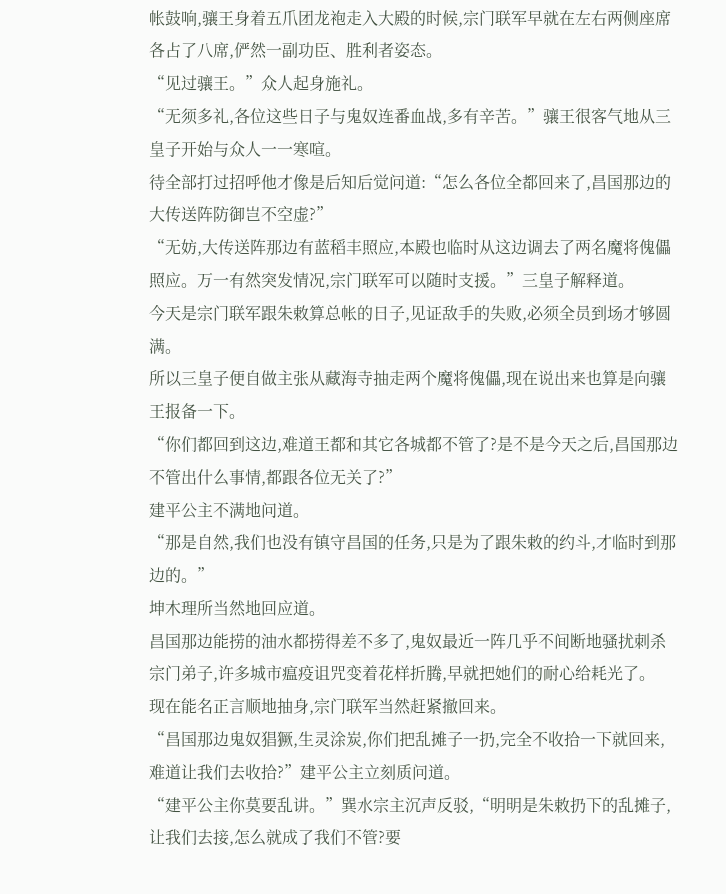帐鼓响,骧王身着五爪团龙袍走入大殿的时候,宗门联军早就在左右两侧座席各占了八席,俨然一副功臣、胜利者姿态。
“见过骧王。”众人起身施礼。
“无须多礼,各位这些日子与鬼奴连番血战,多有辛苦。”骧王很客气地从三皇子开始与众人一一寒喧。
待全部打过招呼他才像是后知后觉问道:“怎么各位全都回来了,昌国那边的大传送阵防御岂不空虚?”
“无妨,大传送阵那边有蓝稻丰照应,本殿也临时从这边调去了两名魔将傀儡照应。万一有然突发情况,宗门联军可以随时支援。”三皇子解释道。
今天是宗门联军跟朱敕算总帐的日子,见证敌手的失败,必须全员到场才够圆满。
所以三皇子便自做主张从藏海寺抽走两个魔将傀儡,现在说出来也算是向骧王报备一下。
“你们都回到这边,难道王都和其它各城都不管了?是不是今天之后,昌国那边不管出什么事情,都跟各位无关了?”
建平公主不满地问道。
“那是自然,我们也没有镇守昌国的任务,只是为了跟朱敕的约斗,才临时到那边的。”
坤木理所当然地回应道。
昌国那边能捞的油水都捞得差不多了,鬼奴最近一阵几乎不间断地骚扰刺杀宗门弟子,许多城市瘟疫诅咒变着花样折腾,早就把她们的耐心给耗光了。
现在能名正言顺地抽身,宗门联军当然赶紧撤回来。
“昌国那边鬼奴猖獗,生灵涂炭,你们把乱摊子一扔,完全不收拾一下就回来,难道让我们去收拾?”建平公主立刻质问道。
“建平公主你莫要乱讲。”巽水宗主沉声反驳,“明明是朱敕扔下的乱摊子,让我们去接,怎么就成了我们不管?要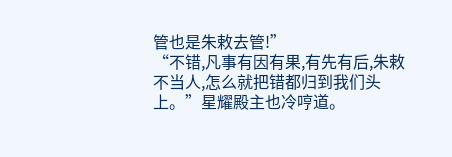管也是朱敕去管!”
“不错,凡事有因有果,有先有后,朱敕不当人,怎么就把错都归到我们头上。”星耀殿主也冷哼道。